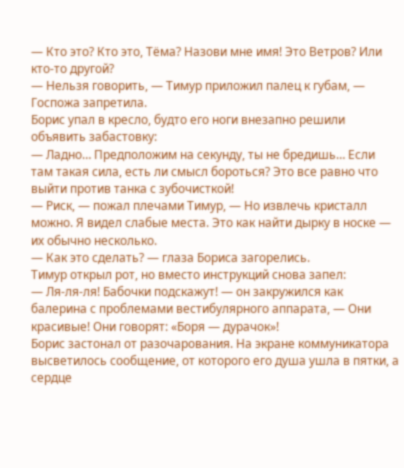— Кто это? Кто это, Тёма? Назови мне имя! Это Ветров? Или кто-то другой?
— Нельзя говорить, — Тимур приложил палец к губам, — Госпожа запретила.
Борис упал в кресло, будто его ноги внезапно решили объявить забастовку:
— Ладно… Предположим на секунду, ты не бредишь… Если там такая сила, есть ли смысл бороться? Это все равно что выйти против танка с зубочисткой!
— Риск, — пожал плечами Тимур, — Но извлечь кристалл можно. Я видел слабые места. Это как найти дырку в носке — их обычно несколько.
— Как это сделать? — глаза Бориса загорелись.
Тимур открыл рот, но вместо инструкций снова запел:
— Ля-ля-ля! Бабочки подскажут! — он закружился как балерина с проблемами вестибулярного аппарата, — Они красивые! Они говорят: «Боря — дурачок»!
Борис застонал от разочарования. На экране коммуникатора высветилось сообщение, от которого его душа ушла в пятки, а сердце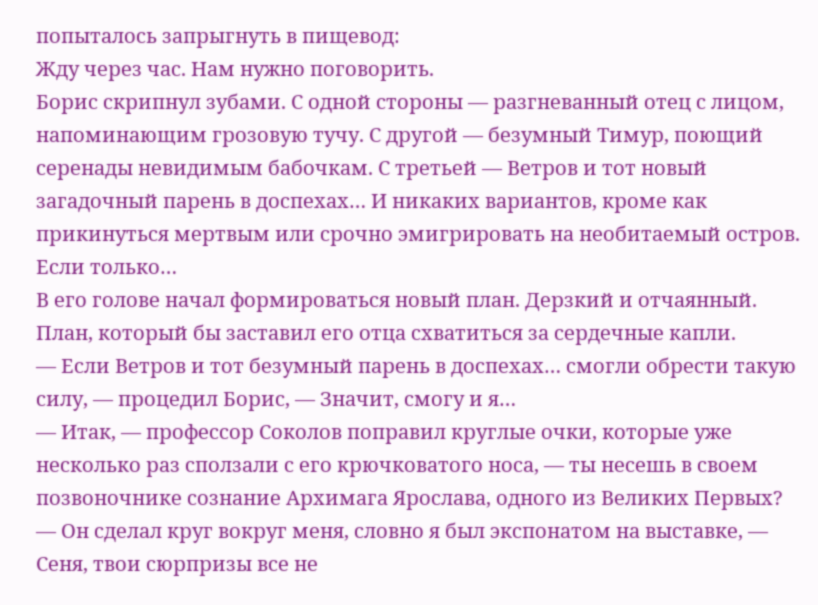попыталось запрыгнуть в пищевод:
Жду через час. Нам нужно поговорить.
Борис скрипнул зубами. С одной стороны — разгневанный отец с лицом, напоминающим грозовую тучу. С другой — безумный Тимур, поющий серенады невидимым бабочкам. С третьей — Ветров и тот новый загадочный парень в доспехах… И никаких вариантов, кроме как прикинуться мертвым или срочно эмигрировать на необитаемый остров.
Если только…
В его голове начал формироваться новый план. Дерзкий и отчаянный. План, который бы заставил его отца схватиться за сердечные капли.
— Если Ветров и тот безумный парень в доспехах… смогли обрести такую силу, — процедил Борис, — Значит, смогу и я…
— Итак, — профессор Соколов поправил круглые очки, которые уже несколько раз сползали с его крючковатого носа, — ты несешь в своем позвоночнике сознание Архимага Ярослава, одного из Великих Первых? — Он сделал круг вокруг меня, словно я был экспонатом на выставке, — Сеня, твои сюрпризы все не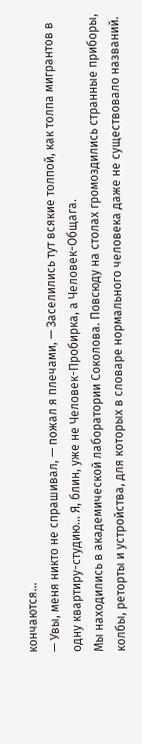кончаются…
— Увы, меня никто не спрашивал, — пожал я плечами, — Заселились тут всякие толпой, как толпа мигрантов в одну квартиру-студию… Я, блин, уже не Человек-Пробирка, а Человек-Общага.
Мы находились в академической лаборатории Соколова. Повсюду на столах громоздились странные приборы, колбы, реторты и устройства, для которых в словаре нормального человека даже не существовало названий.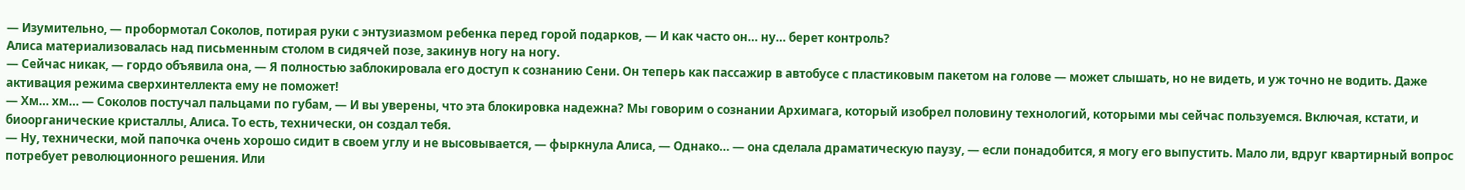— Изумительно, — пробормотал Соколов, потирая руки с энтузиазмом ребенка перед горой подарков, — И как часто он… ну… берет контроль?
Алиса материализовалась над письменным столом в сидячей позе, закинув ногу на ногу.
— Сейчас никак, — гордо объявила она, — Я полностью заблокировала его доступ к сознанию Сени. Он теперь как пассажир в автобусе с пластиковым пакетом на голове — может слышать, но не видеть, и уж точно не водить. Даже активация режима сверхинтеллекта ему не поможет!
— Хм… хм… — Соколов постучал пальцами по губам, — И вы уверены, что эта блокировка надежна? Мы говорим о сознании Архимага, который изобрел половину технологий, которыми мы сейчас пользуемся. Включая, кстати, и биоорганические кристаллы, Алиса. То есть, технически, он создал тебя.
— Ну, технически, мой папочка очень хорошо сидит в своем углу и не высовывается, — фыркнула Алиса, — Однако… — она сделала драматическую паузу, — если понадобится, я могу его выпустить. Мало ли, вдруг квартирный вопрос потребует революционного решения. Или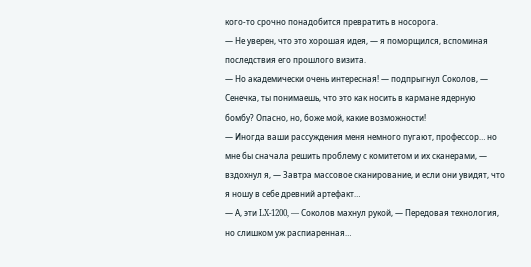кого-то срочно понадобится превратить в носорога.
— Не уверен, что это хорошая идея, — я поморщился, вспоминая последствия его прошлого визита.
— Но академически очень интересная! — подпрыгнул Соколов, — Сенечка, ты понимаешь, что это как носить в кармане ядерную бомбу? Опасно, но, боже мой, какие возможности!
— Иногда ваши рассуждения меня немного пугают, профессор… но мне бы сначала решить проблему с комитетом и их сканерами, — вздохнул я, — Завтра массовое сканирование, и если они увидят, что я ношу в себе древний артефакт…
— А, эти LX-1200, — Соколов махнул рукой, — Передовая технология, но слишком уж распиаренная…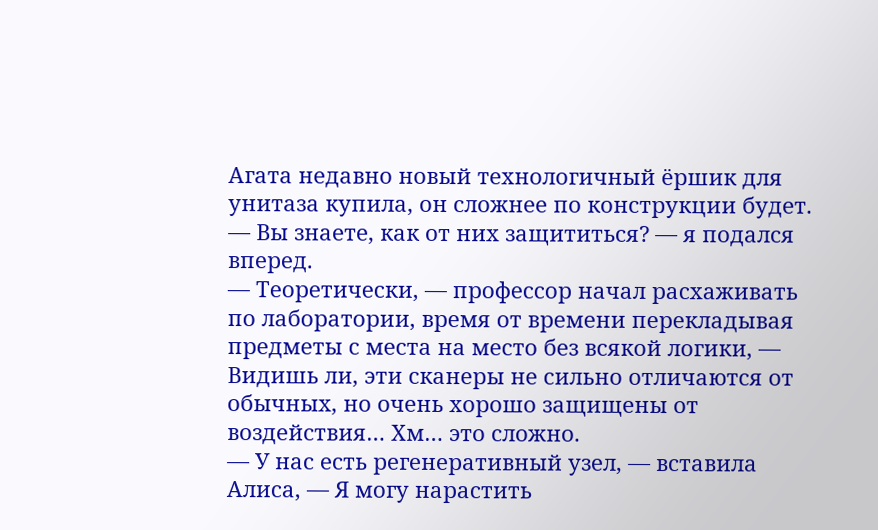Агата недавно новый технологичный ёршик для унитаза купила, он сложнее по конструкции будет.
— Вы знаете, как от них защититься? — я подался вперед.
— Теоретически, — профессор начал расхаживать по лаборатории, время от времени перекладывая предметы с места на место без всякой логики, — Видишь ли, эти сканеры не сильно отличаются от обычных, но очень хорошо защищены от воздействия… Хм… это сложно.
— У нас есть регенеративный узел, — вставила Алиса, — Я могу нарастить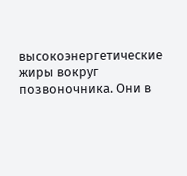высокоэнергетические жиры вокруг позвоночника. Они в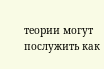теории могут послужить как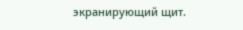экранирующий щит.